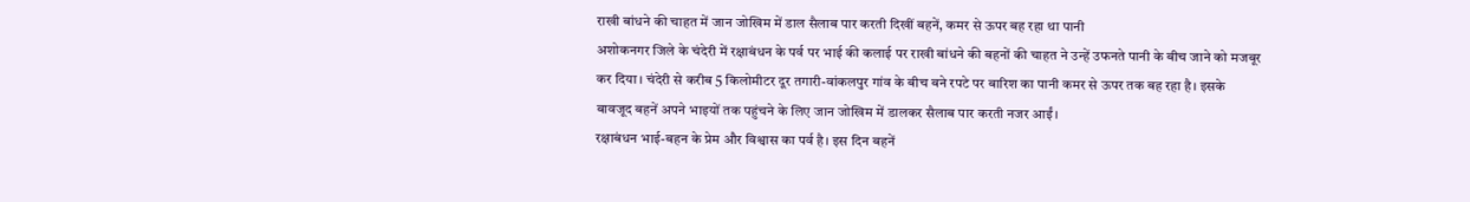राखी बांधने की चाहत में जान जोखिम में डाल सैलाब पार करती दिखीं बहनें, कमर से ऊपर बह रहा था पानी
अशोकनगर जिले के चंदेरी में रक्षाबंधन के पर्व पर भाई की कलाई पर राखी बांधने की बहनों की चाहत ने उन्हें उफनते पानी के बीच जाने को मजबूर कर दिया। चंदेरी से करीब 5 किलोमीटर दूर तगारी-वांकलपुर गांव के बीच बने रपटे पर बारिश का पानी कमर से ऊपर तक बह रहा है। इसके बावजूद बहनें अपने भाइयों तक पहुंचने के लिए जान जोखिम में डालकर सैलाब पार करती नजर आईं।
रक्षाबंधन भाई-बहन के प्रेम और विश्वास का पर्व है। इस दिन बहनें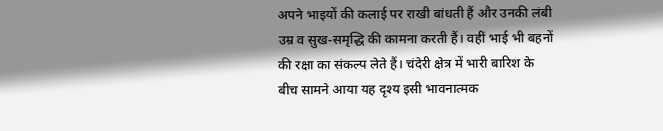अपने भाइयों की कलाई पर राखी बांधती हैं और उनकी लंबी उम्र व सुख-समृद्धि की कामना करती हैं। वहीं भाई भी बहनों की रक्षा का संकल्प लेते हैं। चंदेरी क्षेत्र में भारी बारिश के बीच सामने आया यह दृश्य इसी भावनात्मक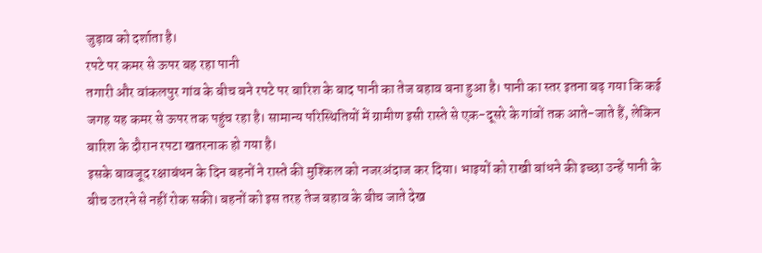जुड़ाव को दर्शाता है।
रपटे पर कमर से ऊपर बह रहा पानी
तगारी और वांकलपुर गांव के बीच बने रपटे पर बारिश के बाद पानी का तेज बहाव बना हुआ है। पानी का स्तर इतना बढ़ गया कि कई जगह यह कमर से ऊपर तक पहुंच रहा है। सामान्य परिस्थितियों में ग्रामीण इसी रास्ते से एक-दूसरे के गांवों तक आते-जाते हैं, लेकिन बारिश के दौरान रपटा खतरनाक हो गया है।
इसके बावजूद रक्षाबंधन के दिन बहनों ने रास्ते की मुश्किल को नजरअंदाज कर दिया। भाइयों को राखी बांधने की इच्छा उन्हें पानी के बीच उतरने से नहीं रोक सकी। बहनों को इस तरह तेज बहाव के बीच जाते देख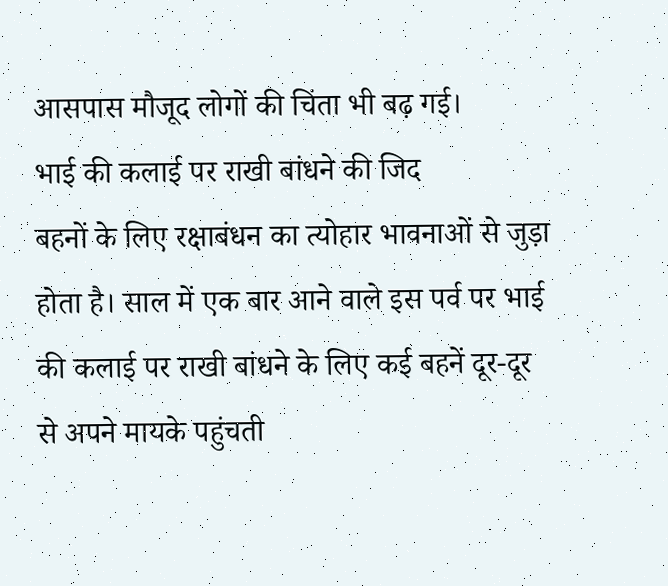आसपास मौजूद लोगों की चिंता भी बढ़ गई।
भाई की कलाई पर राखी बांधने की जिद
बहनों के लिए रक्षाबंधन का त्योहार भावनाओं से जुड़ा होता है। साल में एक बार आने वाले इस पर्व पर भाई की कलाई पर राखी बांधने के लिए कई बहनें दूर-दूर से अपने मायके पहुंचती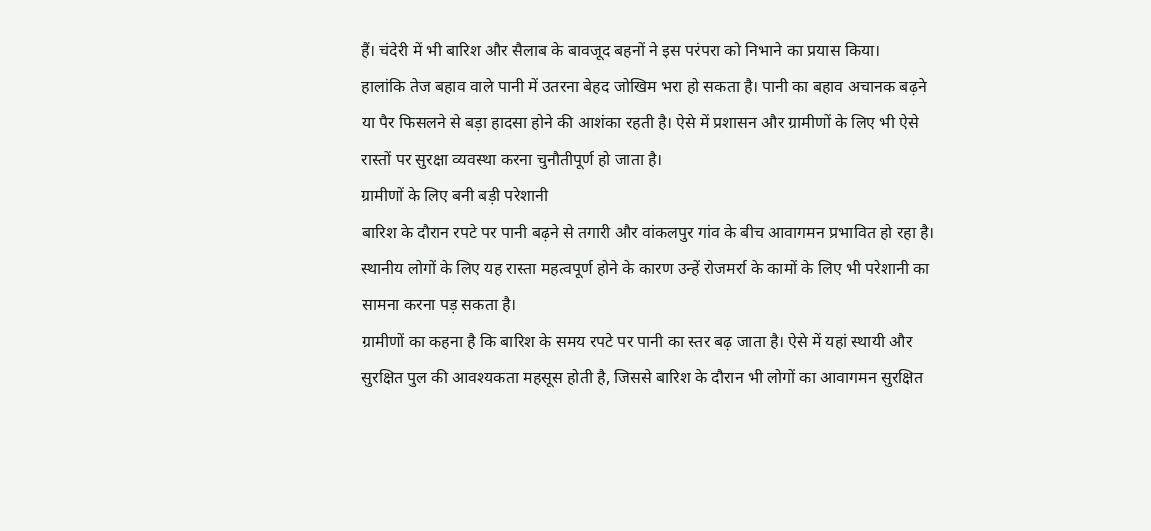हैं। चंदेरी में भी बारिश और सैलाब के बावजूद बहनों ने इस परंपरा को निभाने का प्रयास किया।
हालांकि तेज बहाव वाले पानी में उतरना बेहद जोखिम भरा हो सकता है। पानी का बहाव अचानक बढ़ने या पैर फिसलने से बड़ा हादसा होने की आशंका रहती है। ऐसे में प्रशासन और ग्रामीणों के लिए भी ऐसे रास्तों पर सुरक्षा व्यवस्था करना चुनौतीपूर्ण हो जाता है।
ग्रामीणों के लिए बनी बड़ी परेशानी
बारिश के दौरान रपटे पर पानी बढ़ने से तगारी और वांकलपुर गांव के बीच आवागमन प्रभावित हो रहा है। स्थानीय लोगों के लिए यह रास्ता महत्वपूर्ण होने के कारण उन्हें रोजमर्रा के कामों के लिए भी परेशानी का सामना करना पड़ सकता है।
ग्रामीणों का कहना है कि बारिश के समय रपटे पर पानी का स्तर बढ़ जाता है। ऐसे में यहां स्थायी और सुरक्षित पुल की आवश्यकता महसूस होती है, जिससे बारिश के दौरान भी लोगों का आवागमन सुरक्षित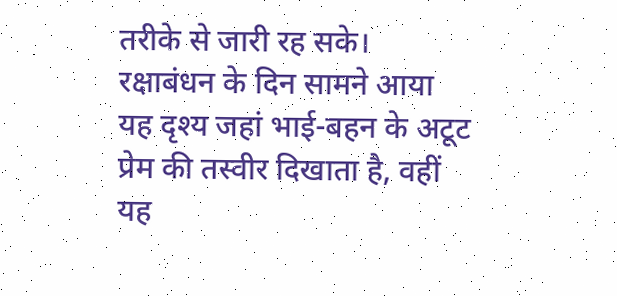तरीके से जारी रह सके।
रक्षाबंधन के दिन सामने आया यह दृश्य जहां भाई-बहन के अटूट प्रेम की तस्वीर दिखाता है, वहीं यह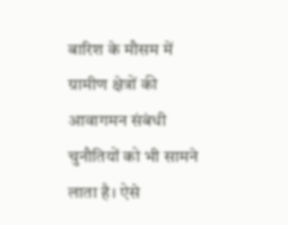बारिश के मौसम में ग्रामीण क्षेत्रों की आवागमन संबंधी चुनौतियों को भी सामने लाता है। ऐसे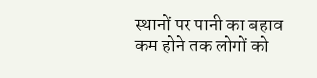स्थानों पर पानी का बहाव कम होने तक लोगों को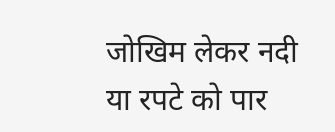जोखिम लेकर नदी या रपटे को पार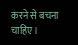करने से बचना चाहिए।